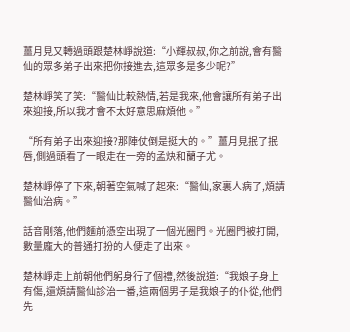薑月見又轉過頭跟楚林崢說道:“小輝叔叔,你之前說,會有醫仙的眾多弟子出來把你接進去,這眾多是多少呢?”

楚林崢笑了笑:“醫仙比較熱情,若是我來,他會讓所有弟子出來迎接,所以我才會不太好意思麻煩他。”

“所有弟子出來迎接?那陣仗倒是挺大的。”薑月見抿了抿唇,側過頭看了一眼走在一旁的孟炔和蘭子尤。

楚林崢停了下來,朝著空氣喊了起來:“醫仙,家裏人病了,煩請醫仙治病。”

話音剛落,他們麵前憑空出現了一個光圈門。光圈門被打開,數量龐大的普通打扮的人便走了出來。

楚林崢走上前朝他們躬身行了個禮,然後說道:“我娘子身上有傷,還煩請醫仙診治一番,這兩個男子是我娘子的仆從,他們先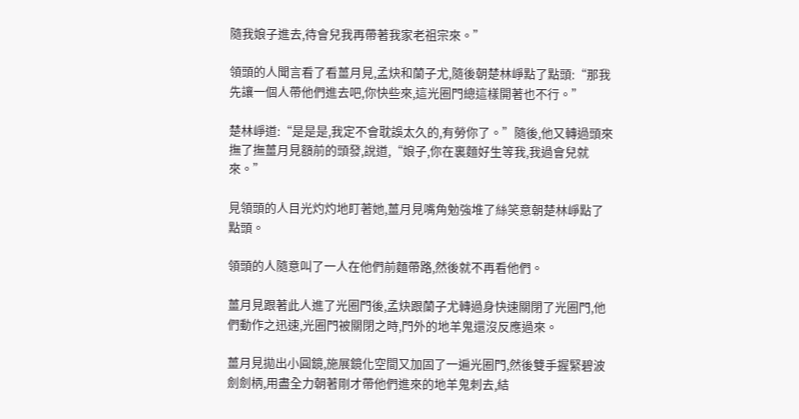隨我娘子進去,待會兒我再帶著我家老祖宗來。”

領頭的人聞言看了看薑月見,孟炔和蘭子尤,隨後朝楚林崢點了點頭:“那我先讓一個人帶他們進去吧,你快些來,這光圈門總這樣開著也不行。”

楚林崢道:“是是是,我定不會耽誤太久的,有勞你了。”隨後,他又轉過頭來撫了撫薑月見額前的頭發,說道,“娘子,你在裏麵好生等我,我過會兒就來。”

見領頭的人目光灼灼地盯著她,薑月見嘴角勉強堆了絲笑意朝楚林崢點了點頭。

領頭的人隨意叫了一人在他們前麵帶路,然後就不再看他們。

薑月見跟著此人進了光圈門後,孟炔跟蘭子尤轉過身快速關閉了光圈門,他們動作之迅速,光圈門被關閉之時,門外的地羊鬼還沒反應過來。

薑月見拋出小圓鏡,施展鏡化空間又加固了一遍光圈門,然後雙手握緊碧波劍劍柄,用盡全力朝著剛才帶他們進來的地羊鬼刺去,結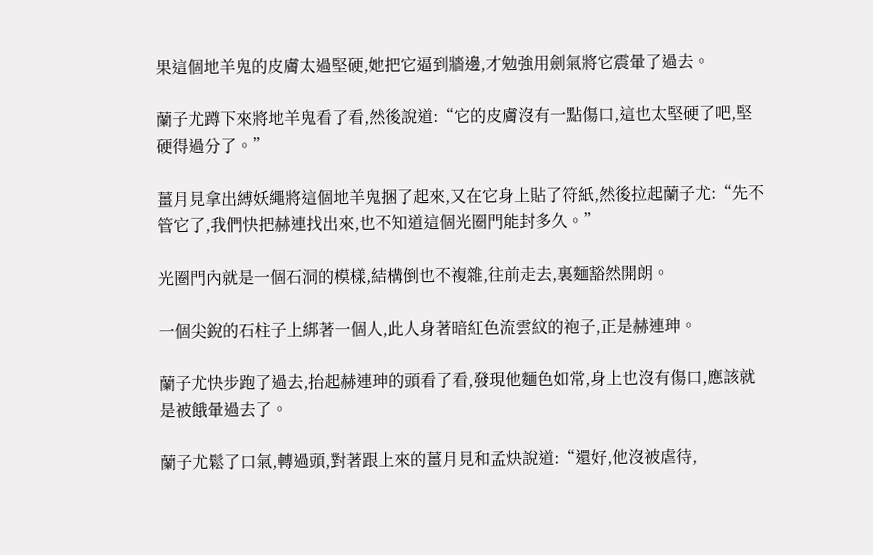果這個地羊鬼的皮膚太過堅硬,她把它逼到牆邊,才勉強用劍氣將它震暈了過去。

蘭子尤蹲下來將地羊鬼看了看,然後說道:“它的皮膚沒有一點傷口,這也太堅硬了吧,堅硬得過分了。”

薑月見拿出縛妖繩將這個地羊鬼捆了起來,又在它身上貼了符紙,然後拉起蘭子尤:“先不管它了,我們快把赫連找出來,也不知道這個光圈門能封多久。”

光圈門內就是一個石洞的模樣,結構倒也不複雜,往前走去,裏麵豁然開朗。

一個尖銳的石柱子上綁著一個人,此人身著暗紅色流雲紋的袍子,正是赫連珅。

蘭子尤快步跑了過去,抬起赫連珅的頭看了看,發現他麵色如常,身上也沒有傷口,應該就是被餓暈過去了。

蘭子尤鬆了口氣,轉過頭,對著跟上來的薑月見和孟炔說道:“還好,他沒被虐待,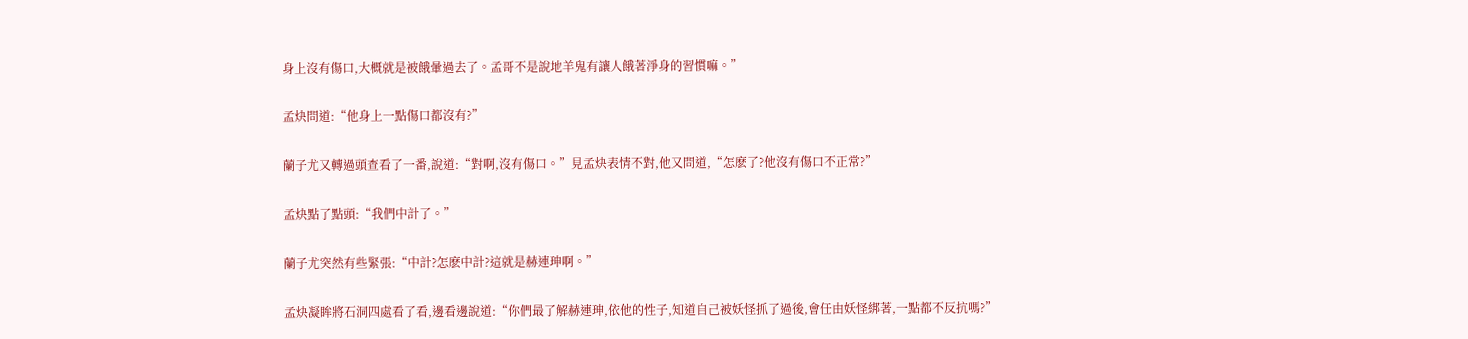身上沒有傷口,大概就是被餓暈過去了。孟哥不是說地羊鬼有讓人餓著淨身的習慣嘛。”

孟炔問道:“他身上一點傷口都沒有?”

蘭子尤又轉過頭查看了一番,說道:“對啊,沒有傷口。”見孟炔表情不對,他又問道,“怎麽了?他沒有傷口不正常?”

孟炔點了點頭:“我們中計了。”

蘭子尤突然有些緊張:“中計?怎麽中計?這就是赫連珅啊。”

孟炔凝眸將石洞四處看了看,邊看邊說道:“你們最了解赫連珅,依他的性子,知道自己被妖怪抓了過後,會任由妖怪綁著,一點都不反抗嗎?”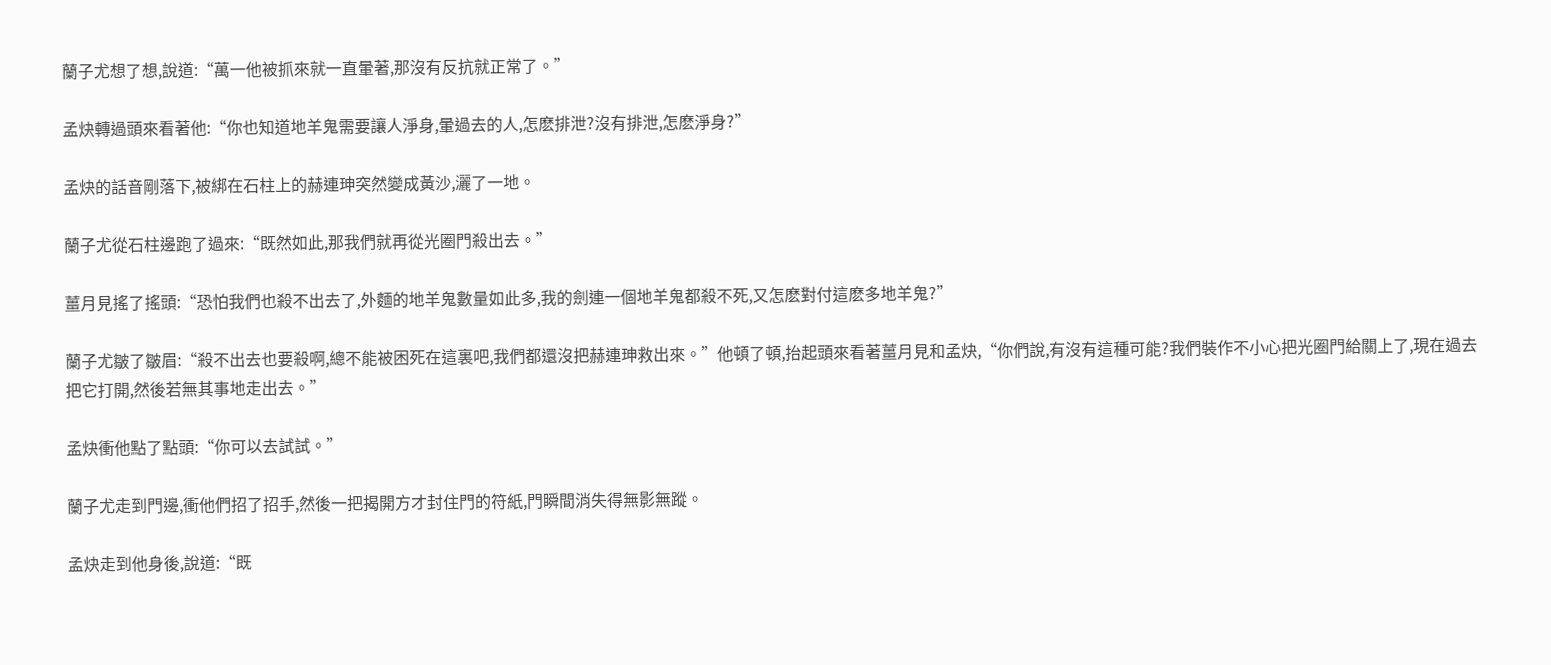蘭子尤想了想,說道:“萬一他被抓來就一直暈著,那沒有反抗就正常了。”

孟炔轉過頭來看著他:“你也知道地羊鬼需要讓人淨身,暈過去的人,怎麽排泄?沒有排泄,怎麽淨身?”

孟炔的話音剛落下,被綁在石柱上的赫連珅突然變成黃沙,灑了一地。

蘭子尤從石柱邊跑了過來:“既然如此,那我們就再從光圈門殺出去。”

薑月見搖了搖頭:“恐怕我們也殺不出去了,外麵的地羊鬼數量如此多,我的劍連一個地羊鬼都殺不死,又怎麽對付這麽多地羊鬼?”

蘭子尤皺了皺眉:“殺不出去也要殺啊,總不能被困死在這裏吧,我們都還沒把赫連珅救出來。”他頓了頓,抬起頭來看著薑月見和孟炔,“你們說,有沒有這種可能?我們裝作不小心把光圈門給關上了,現在過去把它打開,然後若無其事地走出去。”

孟炔衝他點了點頭:“你可以去試試。”

蘭子尤走到門邊,衝他們招了招手,然後一把揭開方才封住門的符紙,門瞬間消失得無影無蹤。

孟炔走到他身後,說道:“既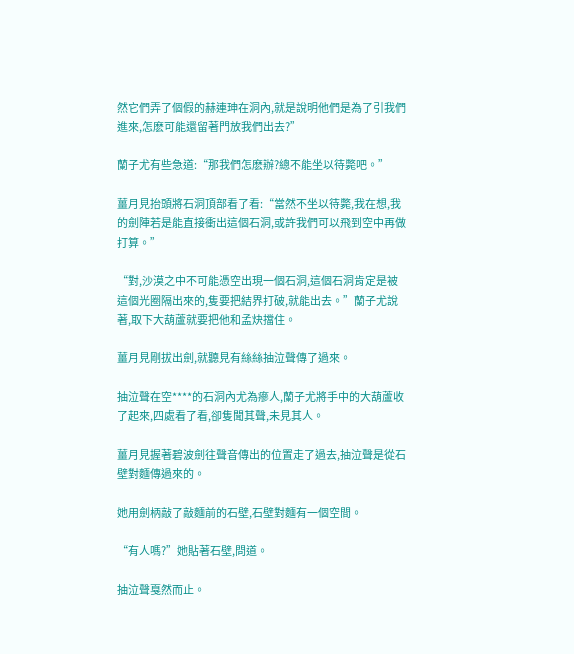然它們弄了個假的赫連珅在洞內,就是說明他們是為了引我們進來,怎麽可能還留著門放我們出去?”

蘭子尤有些急道:“那我們怎麽辦?總不能坐以待斃吧。”

薑月見抬頭將石洞頂部看了看:“當然不坐以待斃,我在想,我的劍陣若是能直接衝出這個石洞,或許我們可以飛到空中再做打算。”

“對,沙漠之中不可能憑空出現一個石洞,這個石洞肯定是被這個光圈隔出來的,隻要把結界打破,就能出去。”蘭子尤說著,取下大葫蘆就要把他和孟炔擋住。

薑月見剛拔出劍,就聽見有絲絲抽泣聲傳了過來。

抽泣聲在空****的石洞內尤為瘮人,蘭子尤將手中的大葫蘆收了起來,四處看了看,卻隻聞其聲,未見其人。

薑月見握著碧波劍往聲音傳出的位置走了過去,抽泣聲是從石壁對麵傳過來的。

她用劍柄敲了敲麵前的石壁,石壁對麵有一個空間。

“有人嗎?”她貼著石壁,問道。

抽泣聲戛然而止。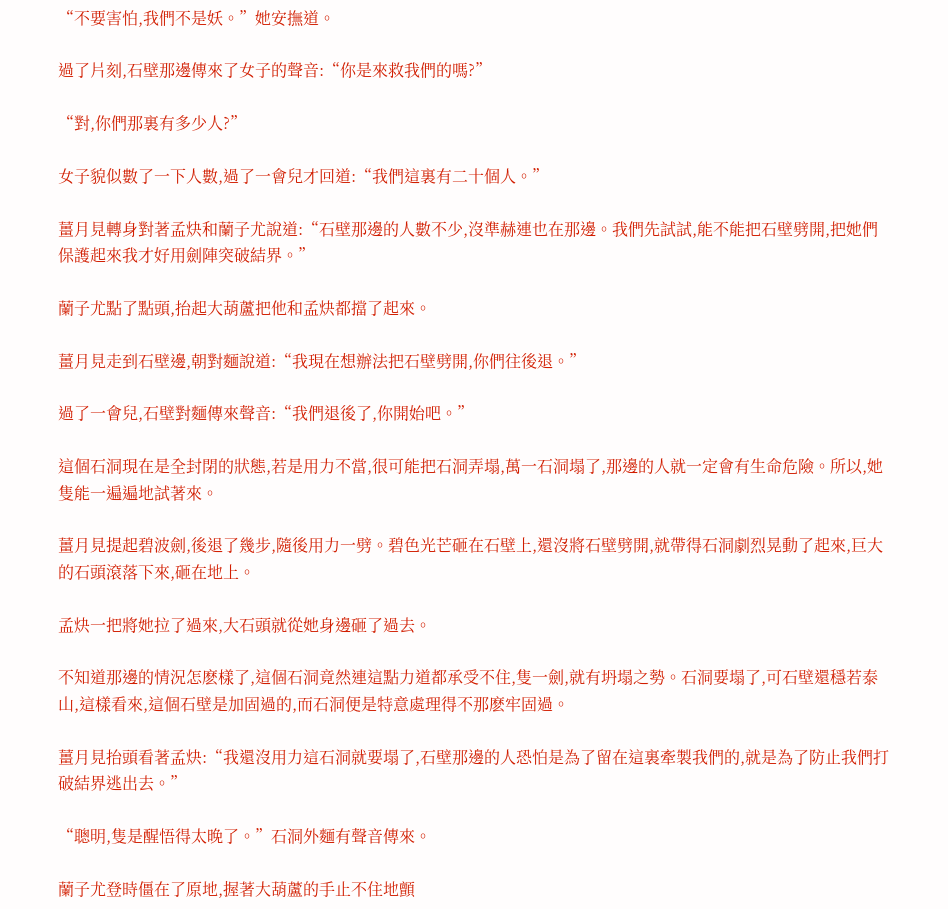“不要害怕,我們不是妖。”她安撫道。

過了片刻,石壁那邊傳來了女子的聲音:“你是來救我們的嗎?”

“對,你們那裏有多少人?”

女子貌似數了一下人數,過了一會兒才回道:“我們這裏有二十個人。”

薑月見轉身對著孟炔和蘭子尤說道:“石壁那邊的人數不少,沒準赫連也在那邊。我們先試試,能不能把石壁劈開,把她們保護起來我才好用劍陣突破結界。”

蘭子尤點了點頭,抬起大葫蘆把他和孟炔都擋了起來。

薑月見走到石壁邊,朝對麵說道:“我現在想辦法把石壁劈開,你們往後退。”

過了一會兒,石壁對麵傳來聲音:“我們退後了,你開始吧。”

這個石洞現在是全封閉的狀態,若是用力不當,很可能把石洞弄塌,萬一石洞塌了,那邊的人就一定會有生命危險。所以,她隻能一遍遍地試著來。

薑月見提起碧波劍,後退了幾步,隨後用力一劈。碧色光芒砸在石壁上,還沒將石壁劈開,就帶得石洞劇烈晃動了起來,巨大的石頭滾落下來,砸在地上。

孟炔一把將她拉了過來,大石頭就從她身邊砸了過去。

不知道那邊的情況怎麽樣了,這個石洞竟然連這點力道都承受不住,隻一劍,就有坍塌之勢。石洞要塌了,可石壁還穩若泰山,這樣看來,這個石壁是加固過的,而石洞便是特意處理得不那麽牢固過。

薑月見抬頭看著孟炔:“我還沒用力這石洞就要塌了,石壁那邊的人恐怕是為了留在這裏牽製我們的,就是為了防止我們打破結界逃出去。”

“聰明,隻是醒悟得太晚了。”石洞外麵有聲音傳來。

蘭子尤登時僵在了原地,握著大葫蘆的手止不住地顫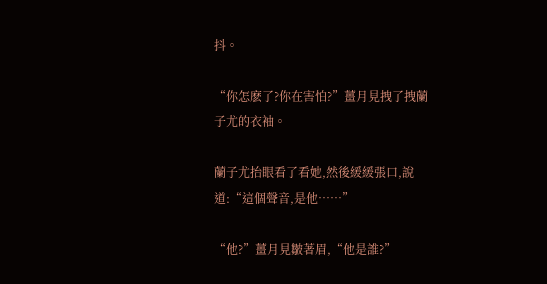抖。

“你怎麽了?你在害怕?”薑月見拽了拽蘭子尤的衣袖。

蘭子尤抬眼看了看她,然後緩緩張口,說道:“這個聲音,是他……”

“他?”薑月見皺著眉,“他是誰?”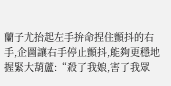蘭子尤抬起左手拚命捏住顫抖的右手,企圖讓右手停止顫抖,能夠更穩地握緊大葫蘆:“殺了我娘,害了我眾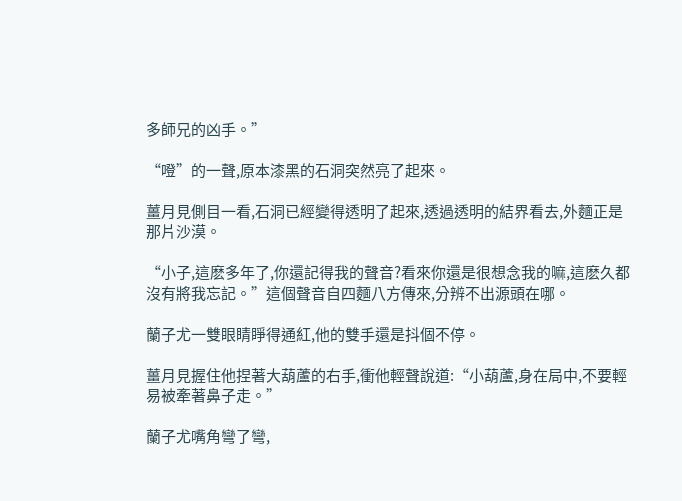多師兄的凶手。”

“噔”的一聲,原本漆黑的石洞突然亮了起來。

薑月見側目一看,石洞已經變得透明了起來,透過透明的結界看去,外麵正是那片沙漠。

“小子,這麽多年了,你還記得我的聲音?看來你還是很想念我的嘛,這麽久都沒有將我忘記。”這個聲音自四麵八方傳來,分辨不出源頭在哪。

蘭子尤一雙眼睛睜得通紅,他的雙手還是抖個不停。

薑月見握住他捏著大葫蘆的右手,衝他輕聲說道:“小葫蘆,身在局中,不要輕易被牽著鼻子走。”

蘭子尤嘴角彎了彎,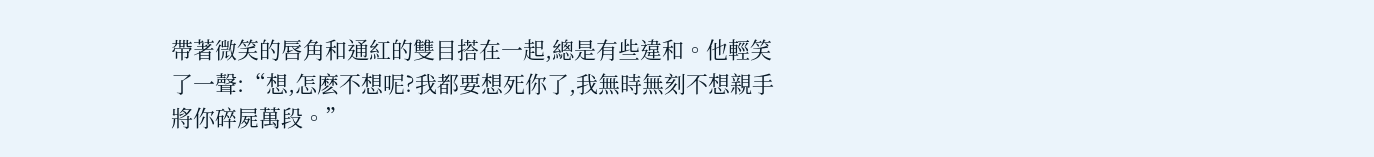帶著微笑的唇角和通紅的雙目搭在一起,總是有些違和。他輕笑了一聲:“想,怎麽不想呢?我都要想死你了,我無時無刻不想親手將你碎屍萬段。”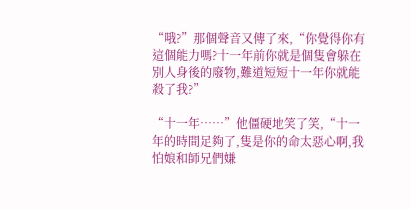“哦?”那個聲音又傳了來,“你覺得你有這個能力嗎?十一年前你就是個隻會躲在別人身後的廢物,難道短短十一年你就能殺了我?”

“十一年……”他僵硬地笑了笑,“十一年的時間足夠了,隻是你的命太惡心啊,我怕娘和師兄們嫌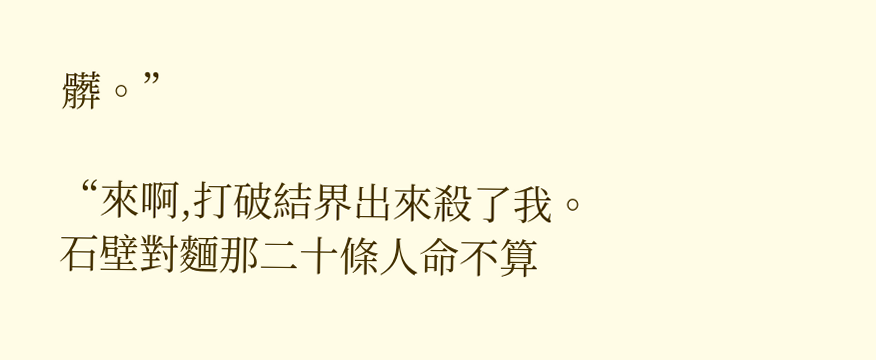髒。”

“來啊,打破結界出來殺了我。石壁對麵那二十條人命不算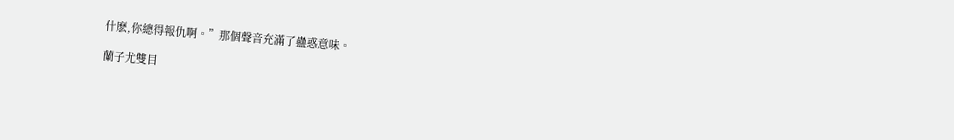什麽,你總得報仇啊。”那個聲音充滿了蠱惑意味。

蘭子尤雙目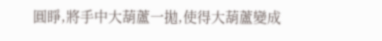圓睜,將手中大葫蘆一拋,使得大葫蘆變成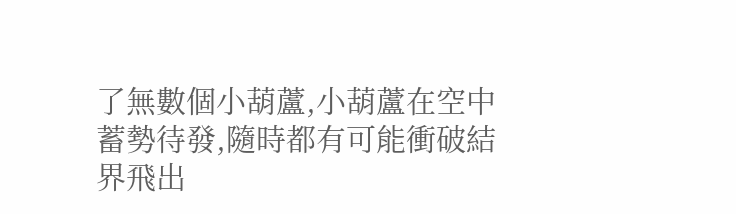了無數個小葫蘆,小葫蘆在空中蓄勢待發,隨時都有可能衝破結界飛出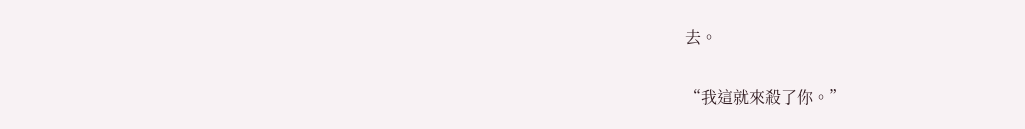去。

“我這就來殺了你。”